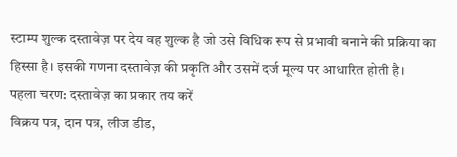स्टाम्प शुल्क दस्तावेज़ पर देय वह शुल्क है जो उसे विधिक रूप से प्रभावी बनाने की प्रक्रिया का हिस्सा है। इसकी गणना दस्तावेज़ की प्रकृति और उसमें दर्ज मूल्य पर आधारित होती है।
पहला चरण: दस्तावेज़ का प्रकार तय करें
विक्रय पत्र, दान पत्र, लीज डीड,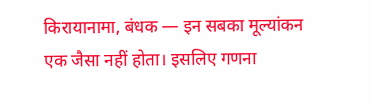किरायानामा, बंधक — इन सबका मूल्यांकन एक जैसा नहीं होता। इसलिए गणना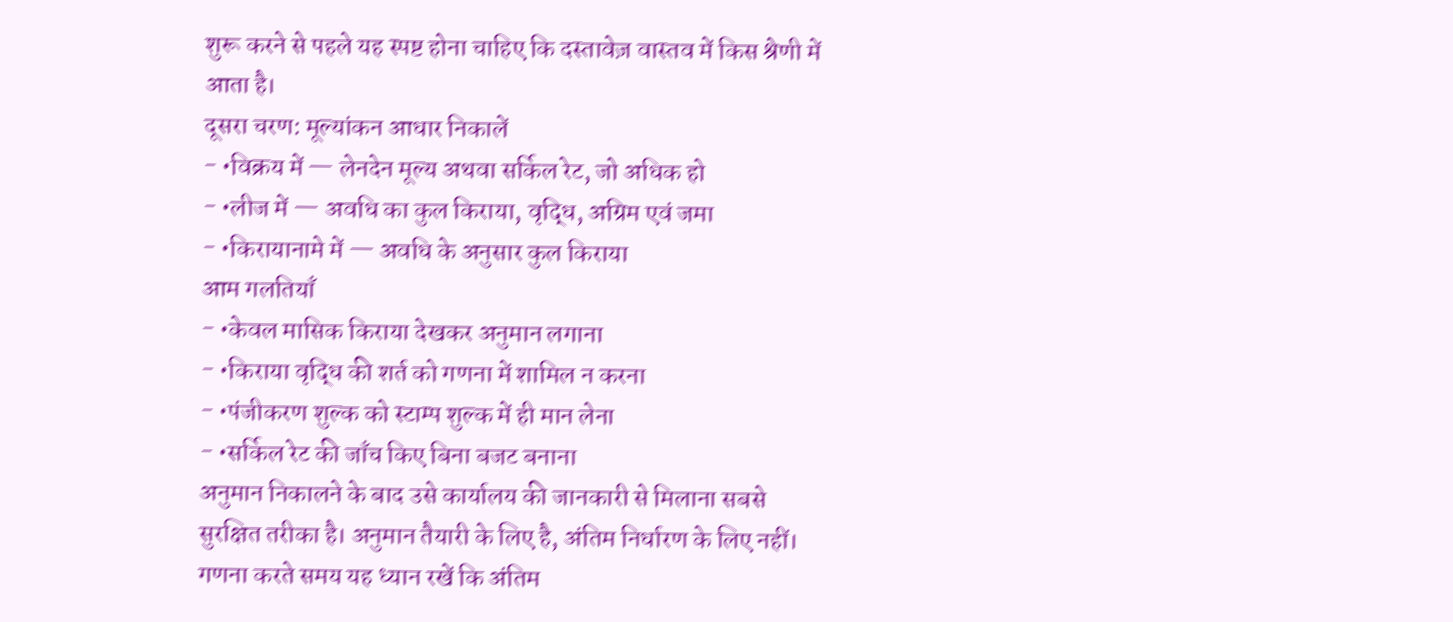शुरू करने से पहले यह स्पष्ट होना चाहिए कि दस्तावेज़ वास्तव में किस श्रेणी में आता है।
दूसरा चरण: मूल्यांकन आधार निकालें
- •विक्रय में — लेनदेन मूल्य अथवा सर्किल रेट, जो अधिक हो
- •लीज में — अवधि का कुल किराया, वृद्धि, अग्रिम एवं जमा
- •किरायानामे में — अवधि के अनुसार कुल किराया
आम गलतियाँ
- •केवल मासिक किराया देखकर अनुमान लगाना
- •किराया वृद्धि की शर्त को गणना में शामिल न करना
- •पंजीकरण शुल्क को स्टाम्प शुल्क में ही मान लेना
- •सर्किल रेट की जाँच किए बिना बजट बनाना
अनुमान निकालने के बाद उसे कार्यालय की जानकारी से मिलाना सबसे सुरक्षित तरीका है। अनुमान तैयारी के लिए है, अंतिम निर्धारण के लिए नहीं।
गणना करते समय यह ध्यान रखें कि अंतिम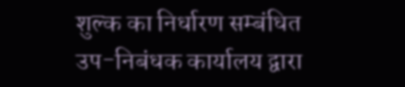शुल्क का निर्धारण सम्बंधित उप-निबंधक कार्यालय द्वारा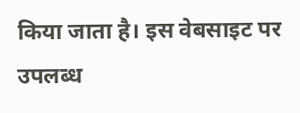किया जाता है। इस वेबसाइट पर उपलब्ध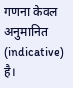गणना केवल अनुमानित (indicative) है।